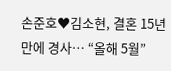손준호♥김소현, 결혼 15년 만에 경사… “올해 5월”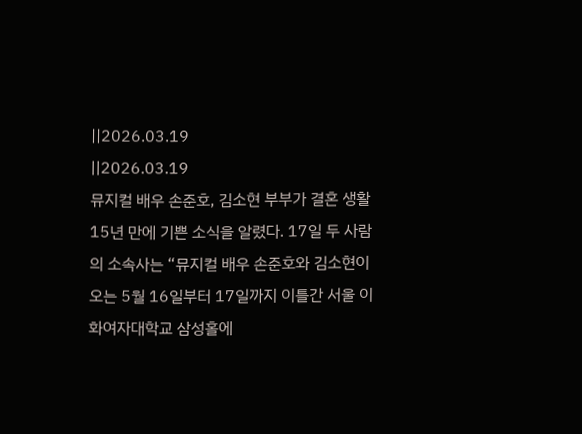||2026.03.19
||2026.03.19
뮤지컬 배우 손준호, 김소현 부부가 결혼 생활 15년 만에 기쁜 소식을 알렸다. 17일 두 사람의 소속사는 “뮤지컬 배우 손준호와 김소현이 오는 5월 16일부터 17일까지 이틀간 서울 이화여자대학교 삼성홀에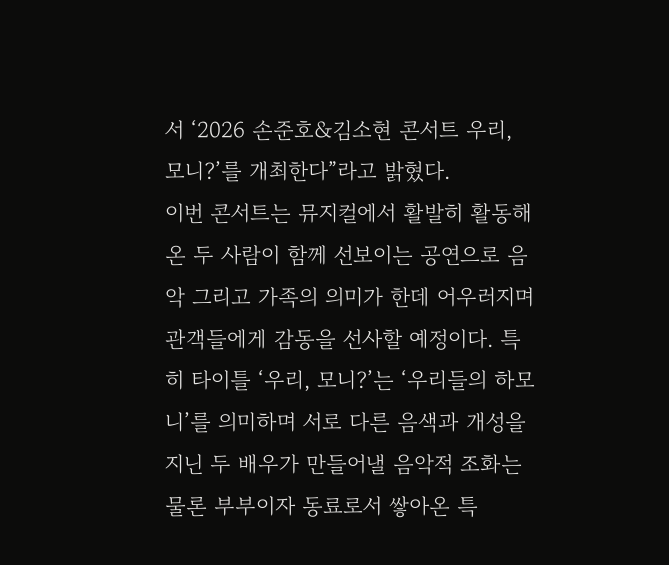서 ‘2026 손준호&김소현 콘서트 우리, 모니?’를 개최한다”라고 밝혔다.
이번 콘서트는 뮤지컬에서 활발히 활동해온 두 사람이 함께 선보이는 공연으로 음악 그리고 가족의 의미가 한데 어우러지며 관객들에게 감동을 선사할 예정이다. 특히 타이틀 ‘우리, 모니?’는 ‘우리들의 하모니’를 의미하며 서로 다른 음색과 개성을 지닌 두 배우가 만들어낼 음악적 조화는 물론 부부이자 동료로서 쌓아온 특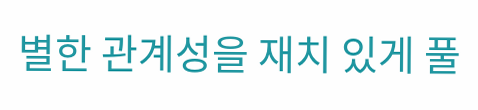별한 관계성을 재치 있게 풀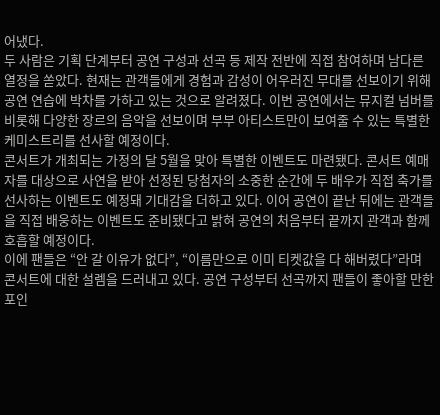어냈다.
두 사람은 기획 단계부터 공연 구성과 선곡 등 제작 전반에 직접 참여하며 남다른 열정을 쏟았다. 현재는 관객들에게 경험과 감성이 어우러진 무대를 선보이기 위해 공연 연습에 박차를 가하고 있는 것으로 알려졌다. 이번 공연에서는 뮤지컬 넘버를 비롯해 다양한 장르의 음악을 선보이며 부부 아티스트만이 보여줄 수 있는 특별한 케미스트리를 선사할 예정이다.
콘서트가 개최되는 가정의 달 5월을 맞아 특별한 이벤트도 마련됐다. 콘서트 예매자를 대상으로 사연을 받아 선정된 당첨자의 소중한 순간에 두 배우가 직접 축가를 선사하는 이벤트도 예정돼 기대감을 더하고 있다. 이어 공연이 끝난 뒤에는 관객들을 직접 배웅하는 이벤트도 준비됐다고 밝혀 공연의 처음부터 끝까지 관객과 함께 호흡할 예정이다.
이에 팬들은 “안 갈 이유가 없다”, “이름만으로 이미 티켓값을 다 해버렸다”라며 콘서트에 대한 설렘을 드러내고 있다. 공연 구성부터 선곡까지 팬들이 좋아할 만한 포인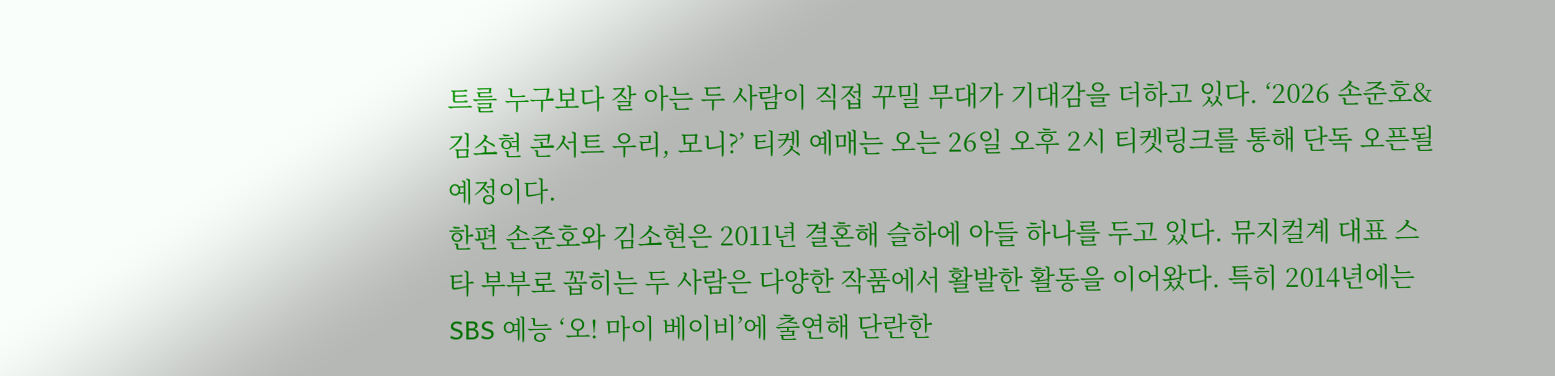트를 누구보다 잘 아는 두 사람이 직접 꾸밀 무대가 기대감을 더하고 있다. ‘2026 손준호&김소현 콘서트 우리, 모니?’ 티켓 예매는 오는 26일 오후 2시 티켓링크를 통해 단독 오픈될 예정이다.
한편 손준호와 김소현은 2011년 결혼해 슬하에 아들 하나를 두고 있다. 뮤지컬계 대표 스타 부부로 꼽히는 두 사람은 다양한 작품에서 활발한 활동을 이어왔다. 특히 2014년에는 SBS 예능 ‘오! 마이 베이비’에 출연해 단란한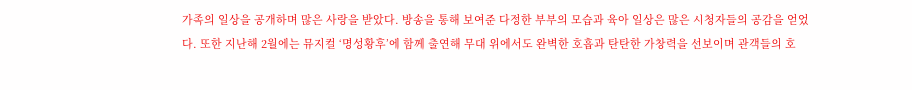가족의 일상을 공개하며 많은 사랑을 받았다. 방송을 통해 보여준 다정한 부부의 모습과 육아 일상은 많은 시청자들의 공감을 얻었다. 또한 지난해 2월에는 뮤지컬 ‘명성황후’에 함께 출연해 무대 위에서도 완벽한 호흡과 탄탄한 가창력을 선보이며 관객들의 호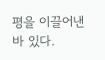평을 이끌어낸 바 있다.